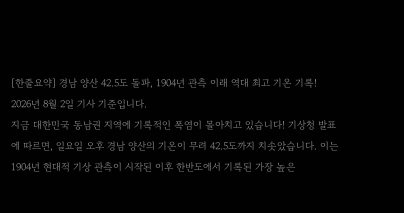[한줄요약] 경남 양산 42.5도 돌파, 1904년 관측 이래 역대 최고 기온 기록!
2026년 8월 2일 기사 기준입니다.
지금 대한민국 동남권 지역에 기록적인 폭염이 몰아치고 있습니다! 기상청 발표에 따르면, 일요일 오후 경남 양산의 기온이 무려 42.5도까지 치솟았습니다. 이는 1904년 현대적 기상 관측이 시작된 이후 한반도에서 기록된 가장 높은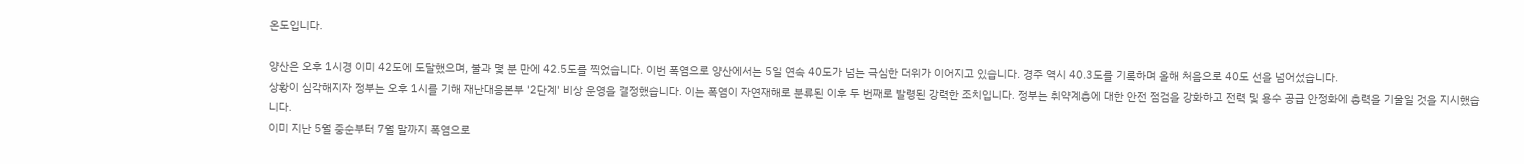온도입니다.

양산은 오후 1시경 이미 42도에 도달했으며, 불과 몇 분 만에 42.5도를 찍었습니다. 이번 폭염으로 양산에서는 5일 연속 40도가 넘는 극심한 더위가 이어지고 있습니다. 경주 역시 40.3도를 기록하며 올해 처음으로 40도 선을 넘어섰습니다.
상황이 심각해지자 정부는 오후 1시를 기해 재난대응본부 '2단계' 비상 운영을 결정했습니다. 이는 폭염이 자연재해로 분류된 이후 두 번째로 발령된 강력한 조치입니다. 정부는 취약계층에 대한 안전 점검을 강화하고 전력 및 용수 공급 안정화에 총력을 기울일 것을 지시했습니다.
이미 지난 5월 중순부터 7월 말까지 폭염으로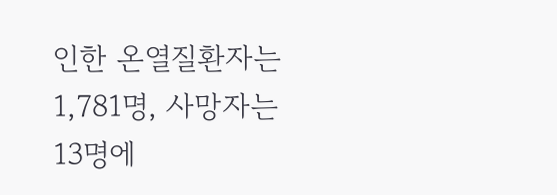인한 온열질환자는 1,781명, 사망자는 13명에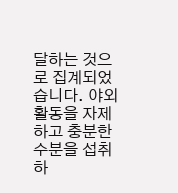달하는 것으로 집계되었습니다. 야외 활동을 자제하고 충분한 수분을 섭취하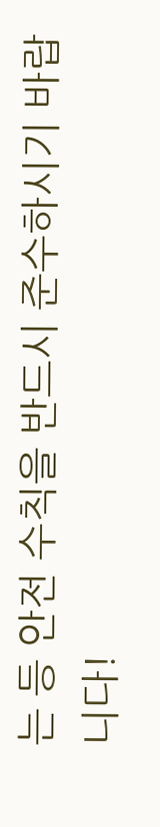는 등 안전 수칙을 반드시 준수하시기 바랍니다!